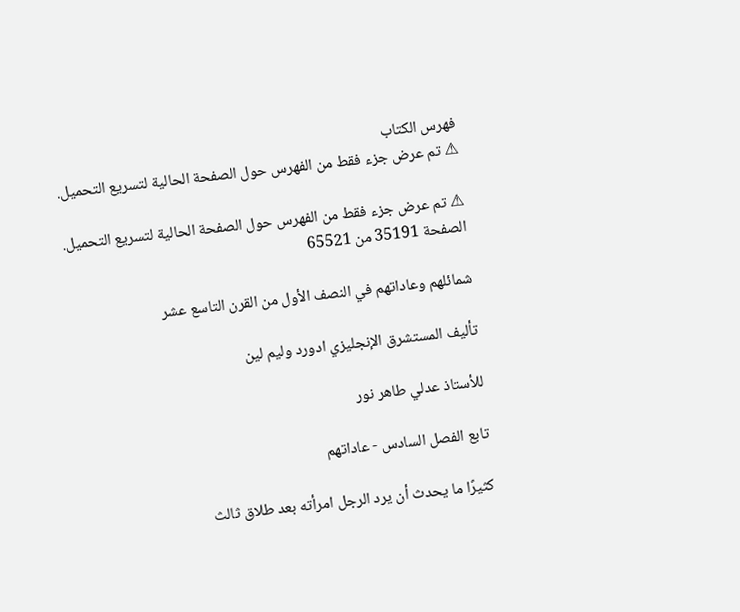فهرس الكتاب
⚠ تم عرض جزء فقط من الفهرس حول الصفحة الحالية لتسريع التحميل.

⚠ تم عرض جزء فقط من الفهرس حول الصفحة الحالية لتسريع التحميل.
الصفحة 35191 من 65521

شمائلهم وعاداتهم في النصف الأول من القرن التاسع عشر

تأليف المستشرق الإنجليزي ادورد وليم لين

للأستاذ عدلي طاهر نور

تابع الفصل السادس - عاداتهم

كثيرًا ما يحدث أن يرد الرجل امرأته بعد طلاق ثالث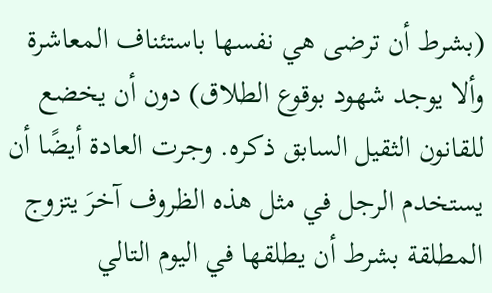(بشرط أن ترضى هي نفسها باستئناف المعاشرة وألا يوجد شهود بوقوع الطلاق) دون أن يخضع للقانون الثقيل السابق ذكره. وجرت العادة أيضًا أن يستخدم الرجل في مثل هذه الظروف آخرَ يتزوج المطلقة بشرط أن يطلقها في اليوم التالي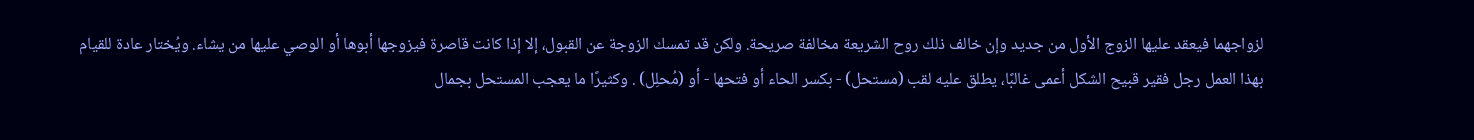لزواجهما فيعقد عليها الزوج الأول من جديد وإن خالف ذلك روح الشريعة مخالفة صريحة. ولكن قد تمسك الزوجة عن القبول، إلا إذا كانت قاصرة فيزوجها أبوها أو الوصي عليها من يشاء. ويُختار عادة للقيام بهذا العمل رجل فقير قبيح الشكل أعمى غالبًا، يطلق عليه لقب (مستحل) - بكسر الحاء أو فتحها - أو (مُحلِل) . وكثيرًا ما يعجب المستحل بجمال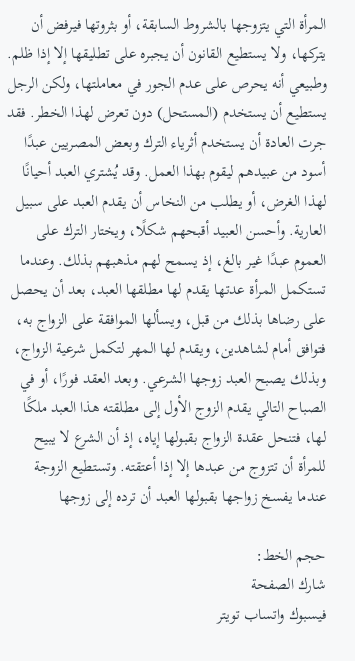المرأة التي يتزوجها بالشروط السابقة، أو بثروتها فيرفض أن يتركها، ولا يستطيع القانون أن يجبره على تطليقها إلا إذا ظلم. وطبيعي أنه يحرص على عدم الجور في معاملتها، ولكن الرجل يستطيع أن يستخدم (المستحل) دون تعرض لهذا الخطر. فقد جرت العادة أن يستخدم أثرياء الترك وبعض المصريين عبدًا أسود من عبيدهم ليقوم بهذا العمل. وقد يُشتري العبد أحيانًا لهذا الغرض، أو يطلب من النخاس أن يقدم العبد على سبيل العارية. وأحسن العبيد أقبحهم شكلًا، ويختار الترك على العموم عبدًا غير بالغ، إذ يسمح لهم مذهبهم بذلك. وعندما تستكمل المرأة عدتها يقدم لها مطلقها العبد، بعد أن يحصل على رضاها بذلك من قبل، ويسألها الموافقة على الزواج به، فتوافق أمام لشاهدين، ويقدم لها المهر لتكمل شرعية الزواج، وبذلك يصبح العبد زوجها الشرعي. وبعد العقد فورًا، أو في الصباح التالي يقدم الزوج الأول إلى مطلقته هذا العبد ملكًا لها، فتنحل عقدة الزواج بقبولها إياه، إذ أن الشرع لا يبيح للمرأة أن تتزوج من عبدها إلا إذا أعتقته. وتستطيع الزوجة عندما يفسخ زواجها بقبولها العبد أن ترده إلى زوجها

حجم الخط:
شارك الصفحة
فيسبوك واتساب تويتر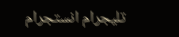تليجرام انستجرام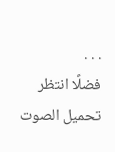. . .
فضلًا انتظر تحميل الصوت